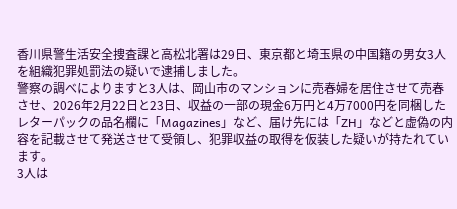香川県警生活安全捜査課と高松北署は29日、東京都と埼玉県の中国籍の男女3人を組織犯罪処罰法の疑いで逮捕しました。
警察の調べによりますと3人は、岡山市のマンションに売春婦を居住させて売春させ、2026年2月22日と23日、収益の一部の現金6万円と4万7000円を同梱したレターパックの品名欄に「Magazines」など、届け先には「ZH」などと虚偽の内容を記載させて発送させて受領し、犯罪収益の取得を仮装した疑いが持たれています。
3人は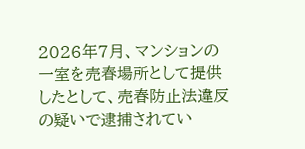2026年7月、マンションの一室を売春場所として提供したとして、売春防止法違反の疑いで逮捕されてい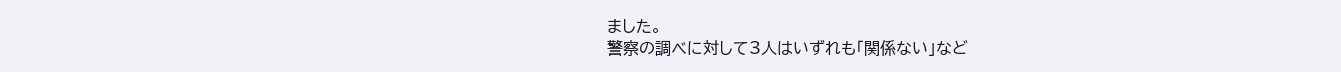ました。
警察の調べに対して3人はいずれも「関係ない」など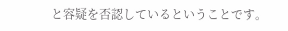と容疑を否認しているということです。